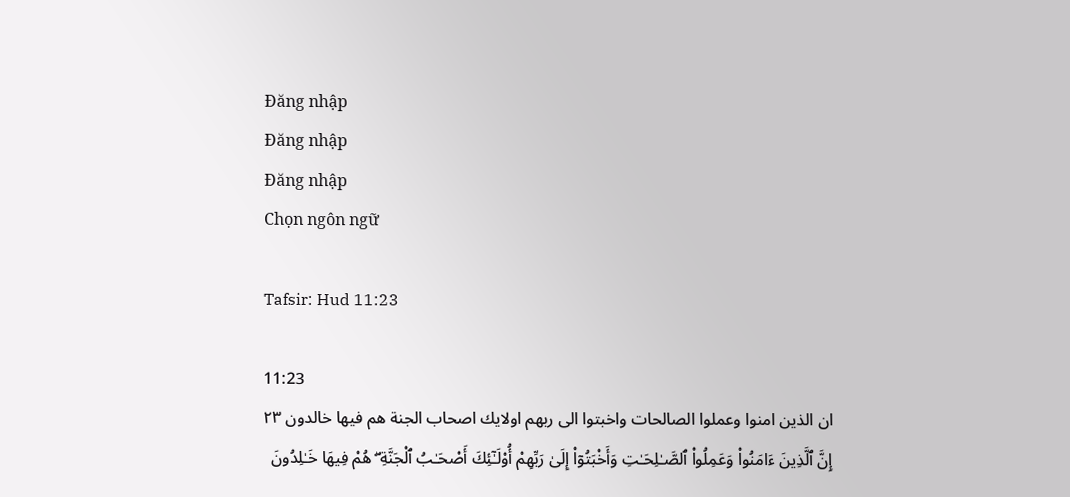Đăng nhập
Đăng nhập
Đăng nhập
Chọn ngôn ngữ

Tafsir: Hud 11:23

11:23
ان الذين امنوا وعملوا الصالحات واخبتوا الى ربهم اولايك اصحاب الجنة هم فيها خالدون ٢٣
إِنَّ ٱلَّذِينَ ءَامَنُوا۟ وَعَمِلُوا۟ ٱلصَّـٰلِحَـٰتِ وَأَخْبَتُوٓا۟ إِلَىٰ رَبِّهِمْ أُو۟لَـٰٓئِكَ أَصْحَـٰبُ ٱلْجَنَّةِ ۖ هُمْ فِيهَا خَـٰلِدُونَ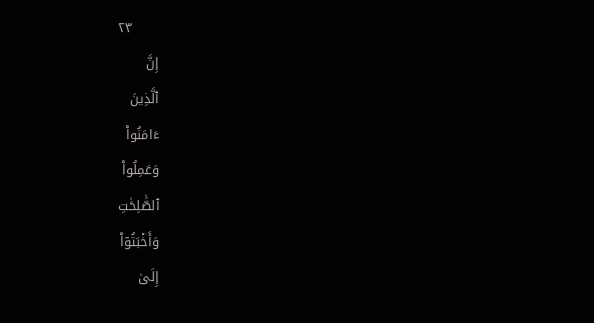٢٣
إِنَّ
ٱلَّذِينَ
ءَامَنُواْ
وَعَمِلُواْ
ٱلصَّٰلِحَٰتِ
وَأَخۡبَتُوٓاْ
إِلَىٰ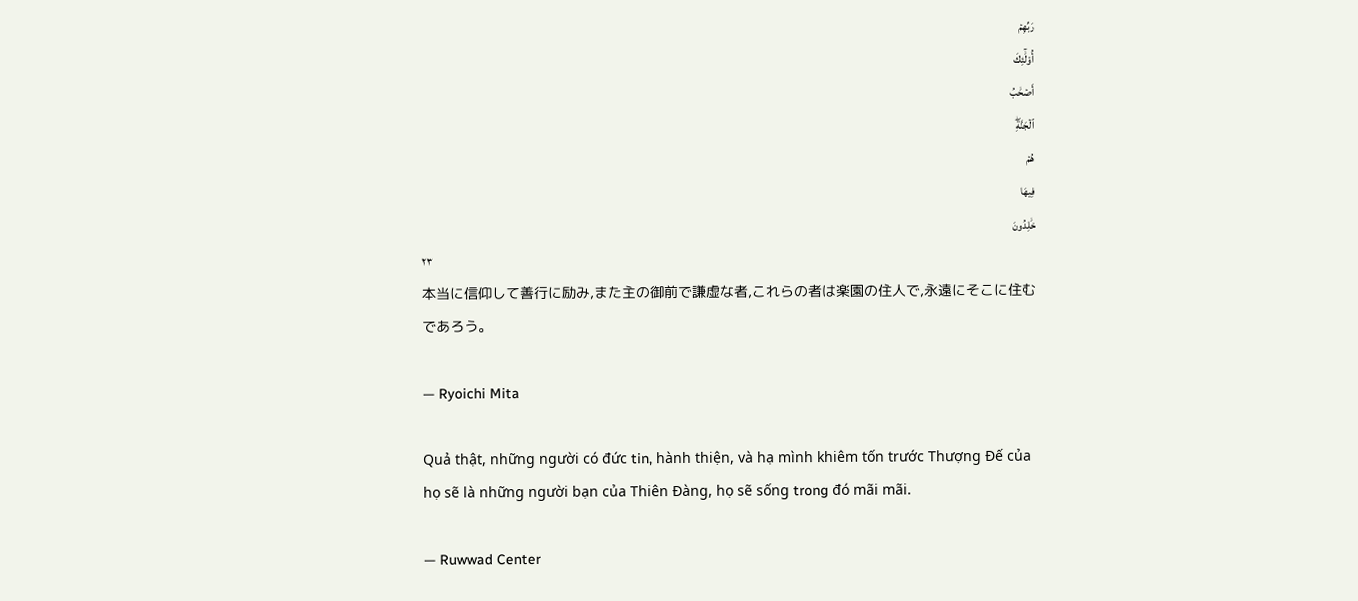رَبِّهِمۡ
أُوْلَٰٓئِكَ
أَصۡحَٰبُ
ٱلۡجَنَّةِۖ
هُمۡ
فِيهَا
خَٰلِدُونَ
٢٣
本当に信仰して善行に励み,また主の御前で謙虚な者,これらの者は楽園の住人で,永遠にそこに住むであろう。

— Ryoichi Mita

Quả thật, những người có đức tin, hành thiện, và hạ mình khiêm tốn trước Thượng Đế của họ sẽ là những người bạn của Thiên Đàng, họ sẽ sống trong đó mãi mãi.

— Ruwwad Center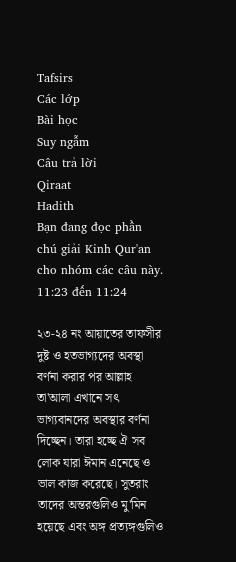Tafsirs
Các lớp
Bài học
Suy ngẫm
Câu trả lời
Qiraat
Hadith
Bạn đang đọc phần chú giải Kinh Qur'an cho nhóm các câu này. 11:23 đến 11:24

২৩-২৪ নং আয়াতের তাফসীর দুষ্ট ও হতভাগ্যদের অবস্থা বর্ণনা করার পর আল্লাহ তা'আলা এখানে সৎ ভাগ্যবানদের অবস্থার বর্ণনা দিচ্ছেন। তারা হচ্ছে ঐ সব লোক যারা ঈমান এনেছে ও ভাল কাজ করেছে। সুতরাং তাদের অন্তরগুলিও মু'মিন হয়েছে এবং অঙ্গ প্রত্যঙ্গগুলিও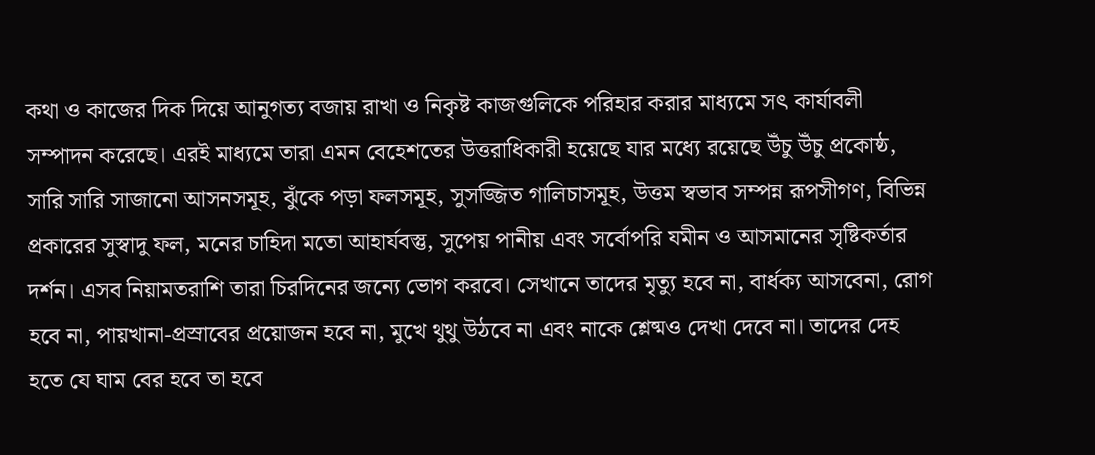কথা ও কাজের দিক দিয়ে আনুগত্য বজায় রাখা ও নিকৃষ্ট কাজগুলিকে পরিহার করার মাধ্যমে সৎ কার্যাবলী সম্পাদন করেছে। এরই মাধ্যমে তারা এমন বেহেশতের উত্তরাধিকারী হয়েছে যার মধ্যে রয়েছে উঁচু উঁচু প্রকোষ্ঠ, সারি সারি সাজানো আসনসমূহ, ঝুঁকে পড়া ফলসমূহ, সুসজ্জিত গালিচাসমূহ, উত্তম স্বভাব সম্পন্ন রূপসীগণ, বিভিন্ন প্রকারের সুস্বাদু ফল, মনের চাহিদা মতো আহাৰ্যবস্তু, সুপেয় পানীয় এবং সর্বোপরি যমীন ও আসমানের সৃষ্টিকর্তার দর্শন। এসব নিয়ামতরাশি তারা চিরদিনের জন্যে ভোগ করবে। সেখানে তাদের মৃত্যু হবে না, বার্ধক্য আসবেনা, রোগ হবে না, পায়খানা-প্রস্রাবের প্রয়োজন হবে না, মুখে থুথু উঠবে না এবং নাকে শ্লেষ্মও দেখা দেবে না। তাদের দেহ হতে যে ঘাম বের হবে তা হবে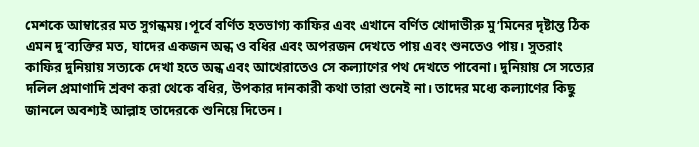মেশকে আম্বারের মত সুগন্ধময়।পূর্বে বর্ণিত হতভাগ্য কাফির এবং এখানে বর্ণিত খোদাভীরু মু’মিনের দৃষ্টান্ত ঠিক এমন দু’ব্যক্তির মত, যাদের একজন অন্ধ ও বধির এবং অপরজন দেখতে পায় এবং শুনতেও পায়। সুতরাং কাফির দুনিয়ায় সত্যকে দেখা হতে অন্ধ এবং আখেরাতেও সে কল্যাণের পথ দেখতে পাবেনা। দুনিয়ায় সে সত্যের দলিল প্রমাণাদি শ্রবণ করা থেকে বধির, উপকার দানকারী কথা তারা শুনেই না। তাদের মধ্যে কল্যাণের কিছু জানলে অবশ্যই আল্লাহ তাদেরকে শুনিয়ে দিতেন।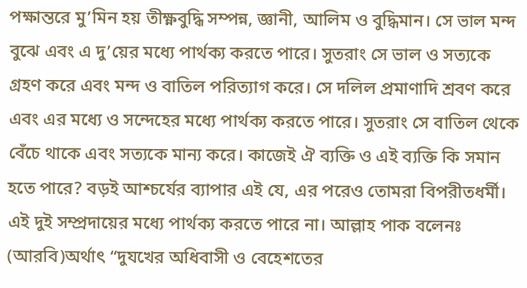পক্ষান্তরে মু’মিন হয় তীক্ষ্ণবুদ্ধি সম্পন্ন, জ্ঞানী, আলিম ও বুদ্ধিমান। সে ভাল মন্দ বুঝে এবং এ দু’য়ের মধ্যে পার্থক্য করতে পারে। সুতরাং সে ভাল ও সত্যকে গ্রহণ করে এবং মন্দ ও বাতিল পরিত্যাগ করে। সে দলিল প্রমাণাদি শ্রবণ করে এবং এর মধ্যে ও সন্দেহের মধ্যে পার্থক্য করতে পারে। সুতরাং সে বাতিল থেকে বেঁচে থাকে এবং সত্যকে মান্য করে। কাজেই ঐ ব্যক্তি ও এই ব্যক্তি কি সমান হতে পারে? বড়ই আশ্চর্যের ব্যাপার এই যে, এর পরেও তোমরা বিপরীতধর্মী। এই দুই সম্প্রদায়ের মধ্যে পার্থক্য করতে পারে না। আল্লাহ পাক বলেনঃ (আরবি)অর্থাৎ “দুযখের অধিবাসী ও বেহেশতের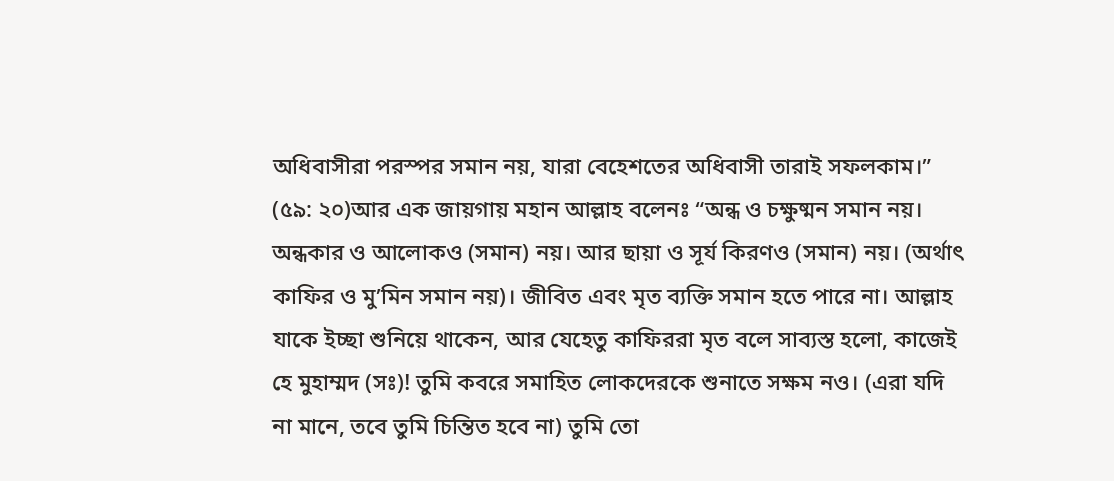অধিবাসীরা পরস্পর সমান নয়, যারা বেহেশতের অধিবাসী তারাই সফলকাম।” (৫৯: ২০)আর এক জায়গায় মহান আল্লাহ বলেনঃ “অন্ধ ও চক্ষুষ্মন সমান নয়। অন্ধকার ও আলোকও (সমান) নয়। আর ছায়া ও সূর্য কিরণও (সমান) নয়। (অর্থাৎ কাফির ও মু’মিন সমান নয়)। জীবিত এবং মৃত ব্যক্তি সমান হতে পারে না। আল্লাহ যাকে ইচ্ছা শুনিয়ে থাকেন, আর যেহেতু কাফিররা মৃত বলে সাব্যস্ত হলো, কাজেই হে মুহাম্মদ (সঃ)! তুমি কবরে সমাহিত লোকদেরকে শুনাতে সক্ষম নও। (এরা যদি না মানে, তবে তুমি চিন্তিত হবে না) তুমি তো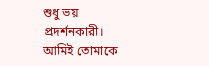শুধু ভয় প্রদর্শনকারী। আমিই তোমাকে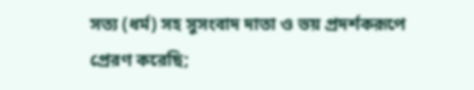সত্য (ধর্ম) সহ সুসংবাদ দাতা ও ভয় প্রদর্শকরূপে প্রেরণ করেছি;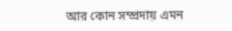আর কোন সম্প্রদায় এমন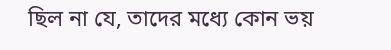ছিল না যে, তাদের মধ্যে কোন ভয়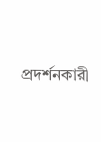প্রদর্শনকারী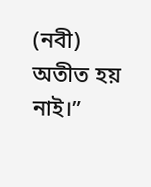(নবী) অতীত হয় নাই।”